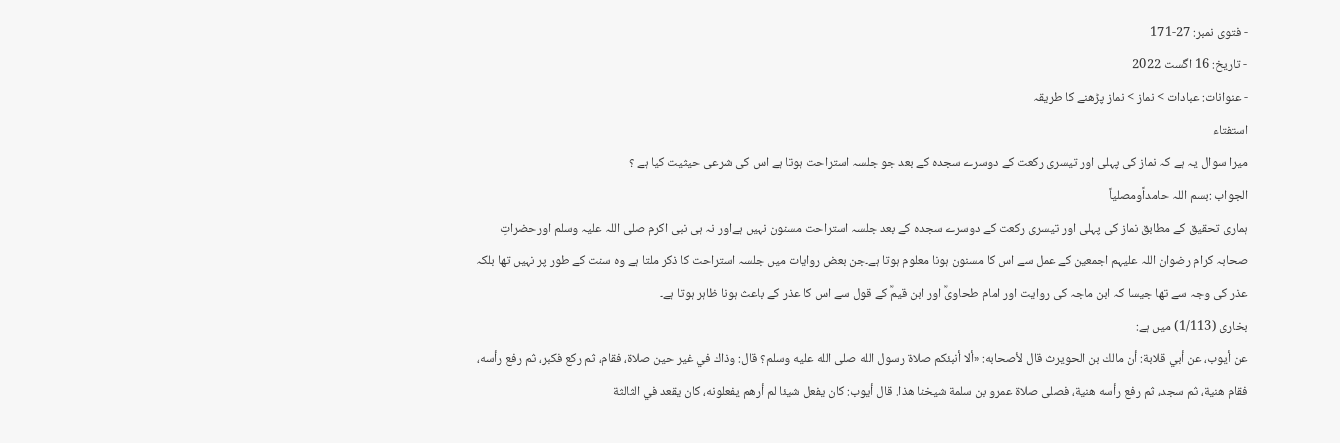- فتوی نمبر: 27-171
- تاریخ: 16 اگست 2022
- عنوانات: عبادات > نماز > نماز پڑھنے کا طریقہ
استفتاء
میرا سوال یہ ہے کہ نماز کی پہلی اور تیسری رکعت کے دوسرے سجدہ کے بعد جو جلسہ استراحت ہوتا ہے اس کی شرعی حیثیت کیا ہے ؟
الجواب :بسم اللہ حامداًومصلیاً
ہماری تحقیق کے مطابق نماز کی پہلی اور تیسری رکعت کے دوسرے سجدہ کے بعد جلسہ استراحت مسنون نہیں ہےاور نہ ہی نبی اکرم صلی اللہ علیہ وسلم اورحضراتِ صحابہ کرام رضوان اللہ علیہم اجمعین کے عمل سے اس کا مسنون ہونا معلوم ہوتا ہے۔جن بعض روایات میں جلسہ استراحت کا ذکر ملتا ہے وہ سنت کے طور پر نہیں تھا بلکہ عذر کی وجہ سے تھا جیسا کہ ابن ماجہ کی روایت اور امام طحاویؒ اور ابن قیمؒ کے قول سے اس کا عذر کے باعث ہونا ظاہر ہوتا ہے۔
بخاری (1/113) میں ہے:
عن أيوب، عن أبي قلابة: أن مالك بن الحويرث قال لأصحابه: «ألا أنبئكم صلاة رسول الله صلى الله عليه وسلم؟ قال: وذاك في غير حين صلاة، فقام، ثم ركع فكبر، ثم رفع رأسه، فقام هنية، ثم سجد، ثم رفع رأسه هنية، فصلى صلاة عمرو بن سلمة شيخنا هذا. قال أيوب: كان يفعل شيئا لم أرهم يفعلونه، كان يقعد في الثالثة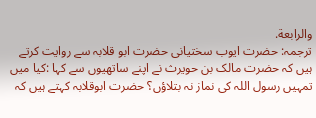والرابعة.
ترجمہ: حضرت ایوب سختیانی حضرت ابو قلابہ سے روایت کرتے ہیں کہ حضرت مالک بن حویرث نے اپنے ساتھیوں سے کہا :کیا میں تمہیں رسول اللہ کی نماز نہ بتلاؤں؟ حضرت ابوقلابہ کہتے ہیں کہ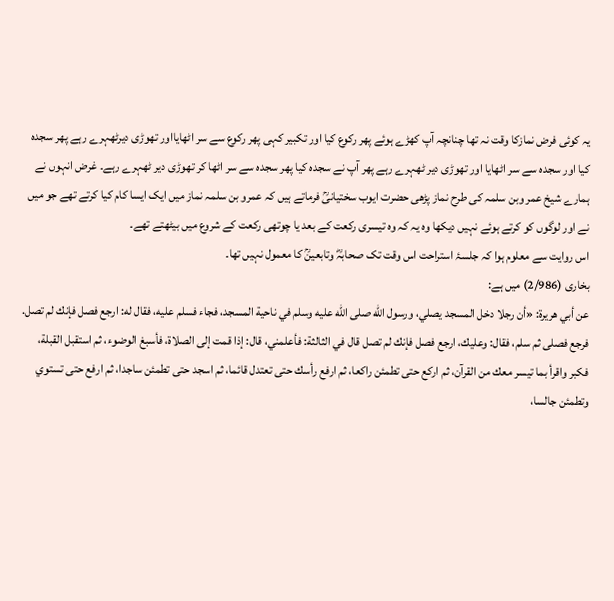یہ کوئی فرض نمازکا وقت نہ تھا چنانچہ آپ کھڑے ہوئے پھر رکوع کیا اور تکبیر کہی پھر رکوع سے سر اٹھایااور تھوڑی دیرٹھہرے رہے پھر سجدہ کیا اور سجدہ سے سر اٹھایا اور تھوڑی دیر ٹھہرے رہے پھر آپ نے سجدہ کیا پھر سجدہ سے سر اٹھا کر تھوڑی دیر ٹھہرے رہے۔ غرض انہوں نے ہمارے شیخ عمر وبن سلمہ کی طرح نماز پڑھی حضرت ایوب سختیانیؒ فرماتے ہیں کہ عمرو بن سلمہ نماز میں ایک ایسا کام کیا کرتے تھے جو میں نے اور لوگوں کو کرتے ہوئے نہیں دیکھا وہ یہ کہ وہ تیسری رکعت کے بعد یا چوتھی رکعت کے شروع میں بیٹھتے تھے۔
اس روایت سے معلوم ہوا کہ جلسۂ استراحت اس وقت تک صحابہؓ وتابعینؒ کا معمول نہیں تھا۔
بخاری (2/986) میں ہے:
عن أبي هريرة: «أن رجلا دخل المسجد يصلي، ورسول الله صلى الله عليه وسلم في ناحية المسجد، فجاء فسلم عليه، فقال له: ارجع فصل فإنك لم تصل. فرجع فصلى ثم سلم، فقال: وعليك، ارجع فصل فإنك لم تصل قال في الثالثة: فأعلمني، قال: إذا قمت إلى الصلاة، فأسبغ الوضوء، ثم استقبل القبلة، فكبر واقرأ بما تيسر معك من القرآن، ثم اركع حتى تطمئن راكعا، ثم ارفع رأسك حتى تعتدل قائما، ثم اسجد حتى تطمئن ساجدا، ثم ارفع حتى تستوي وتطمئن جالسا،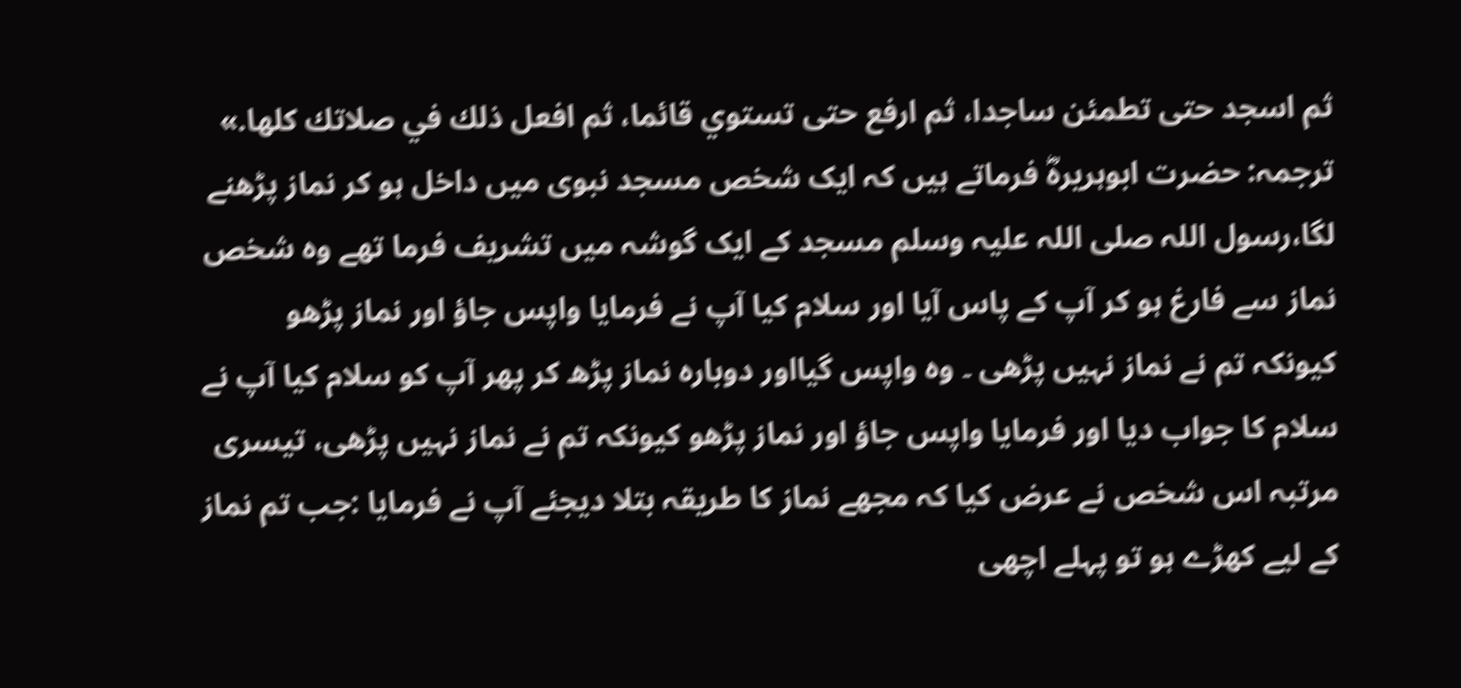ثم اسجد حتى تطمئن ساجدا، ثم ارفع حتى تستوي قائما، ثم افعل ذلك في صلاتك كلها.»
ترجمہ: حضرت ابوہریرہؓ فرماتے ہیں کہ ایک شخص مسجد نبوی میں داخل ہو کر نماز پڑھنے لگا،رسول اللہ صلی اللہ علیہ وسلم مسجد کے ایک گوشہ میں تشریف فرما تھے وہ شخص نماز سے فارغ ہو کر آپ کے پاس آیا اور سلام کیا آپ نے فرمایا واپس جاؤ اور نماز پڑھو کیونکہ تم نے نماز نہیں پڑھی ۔ وہ واپس گیااور دوبارہ نماز پڑھ کر پھر آپ کو سلام کیا آپ نے سلام کا جواب دیا اور فرمایا واپس جاؤ اور نماز پڑھو کیونکہ تم نے نماز نہیں پڑھی، تیسری مرتبہ اس شخص نے عرض کیا کہ مجھے نماز کا طریقہ بتلا دیجئے آپ نے فرمایا :جب تم نماز کے لیے کھڑے ہو تو پہلے اچھی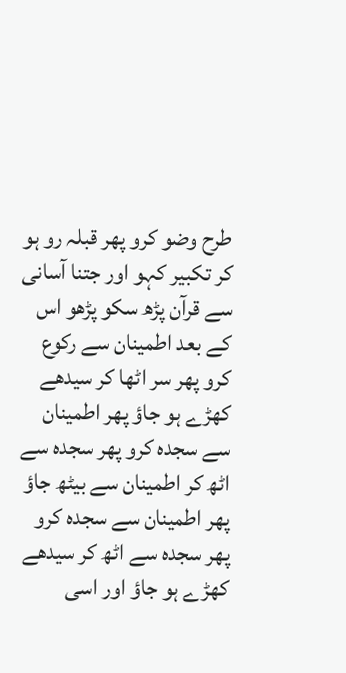طرح وضو کرو پھر قبلہ رو ہو کر تکبیر کہو اور جتنا آسانی سے قرآن پڑھ سکو پڑھو اس کے بعد اطمینان سے رکوع کرو پھر سر اٹھا کر سیدھے کھڑے ہو جاؤ پھر اطمینان سے سجدہ کرو پھر سجدہ سے اٹھ کر اطمینان سے بیٹھ جاؤ پھر اطمینان سے سجدہ کرو پھر سجدہ سے اٹھ کر سیدھے کھڑے ہو جاؤ اور اسی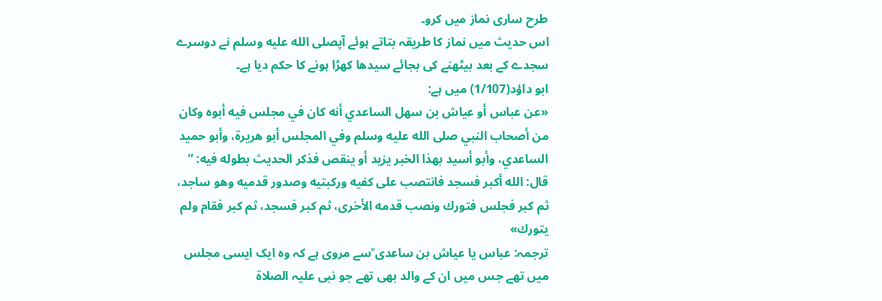طرح ساری نماز میں کرو۔
اس حدیث میں نماز کا طریقہ بتاتے ہوئے آپصلى الله عليه وسلم نے دوسرے سجدے کے بعد بیٹھنے کی بجائے سیدھا کھڑا ہونے کا حکم دیا ہے۔
ابو داؤد(1/107) میں ہے:
«عن عباس أو عياش بن سهل الساعدي أنه كان في مجلس فيه أبوه وكان من أصحاب النبي صلى الله عليه وسلم وفي المجلس أبو هريرة، وأبو حميد الساعدي، وأبو أسيد بهذا الخبر يزيد أو ينقص فذكر الحديث بطوله فيه: ” قال: الله أكبر فسجد فانتصب على كفيه وركبتيه وصدور قدميه وهو ساجد، ثم كبر فجلس فتورك ونصب قدمه الأخرى، ثم كبر فسجد، ثم كبر فقام ولم يتورك»
ترجمہ: عباس یا عیاش بن ساعدی ؒسے مروی ہے کہ وہ ایک ایسی مجلس میں تھے جس میں ان کے والد بھی تھے جو نبی علیہ الصلاۃ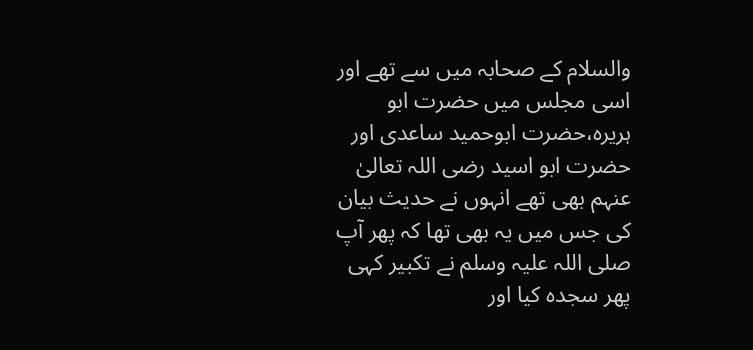والسلام کے صحابہ میں سے تھے اور اسی مجلس میں حضرت ابو ہریرہ،حضرت ابوحمید ساعدی اور حضرت ابو اسید رضی اللہ تعالیٰ عنہم بھی تھے انہوں نے حدیث بیان کی جس میں یہ بھی تھا کہ پھر آپ صلی اللہ علیہ وسلم نے تکبیر کہی پھر سجدہ کیا اور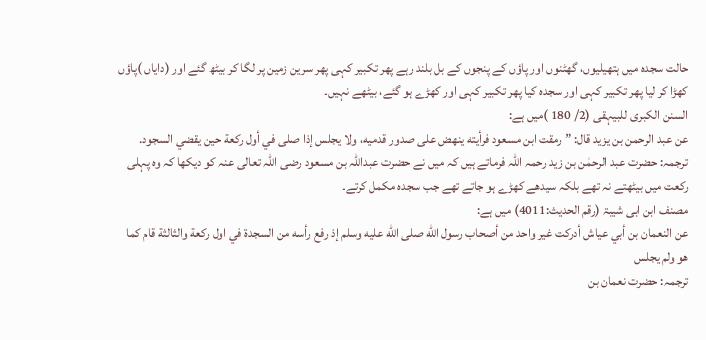حالت سجدہ میں ہتھیلیوں، گھٹنوں اور پاؤں کے پنجوں کے بل بلند رہے پھر تکبیر کہی پھر سرین زمین پر لگا کر بیٹھ گئے اور (دایاں )پاؤں کھڑا کر لیا پھر تکبیر کہی اور سجدہ کیا پھر تکبیر کہی اور کھڑے ہو گئے، بیٹھے نہیں۔
السنن الكبرى للبیہقی (2/ 180 )میں ہے:
عن عبد الرحمن بن يزيد قال: ” رمقت ابن مسعود فرأيته ينهض على صدور قدميه، ولا يجلس إذا صلى في أول ركعة حين يقضي السجود.
ترجمہ: حضرت عبد الرحمٰن بن زید رحمہ اللہ فرماتے ہیں کہ میں نے حضرت عبداللہ بن مسعود رضی اللہ تعالی عنہ کو دیکھا کہ وہ پہلی رکعت میں بیٹھتے نہ تھے بلکہ سیدھے کھڑے ہو جاتے تھے جب سجدہ مکمل کرتے۔
مصنف ابن ابی شیبۃ (رقم الحدیث:4011) میں ہے:
عن النعمان بن أبي عياش أدركت غير واحد من أصحاب رسول الله صلى الله عليه وسلم إذ رفع رأسه من السجدة في اول ركعة والثالثة قام كما هو ولم يجلس
ترجمہ: حضرت نعمان بن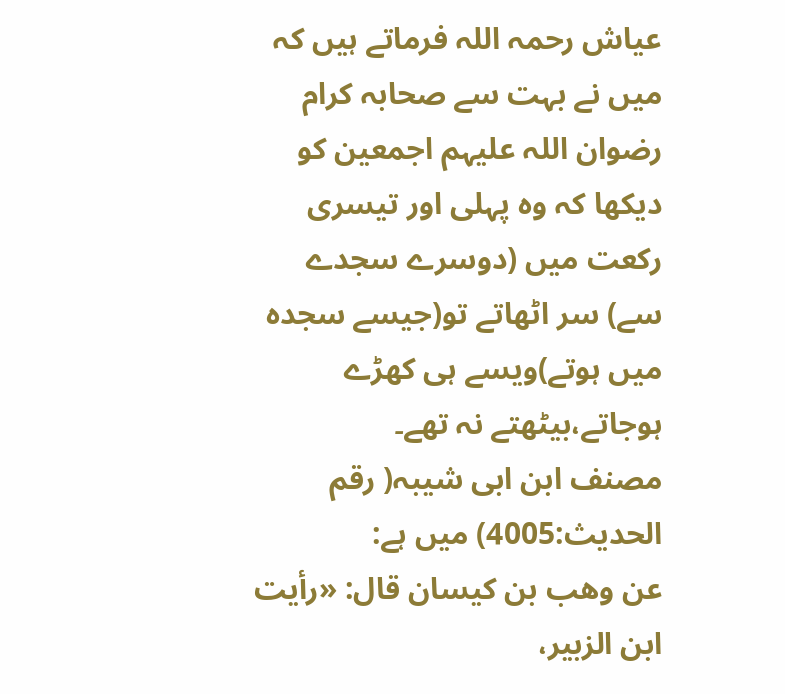عیاش رحمہ اللہ فرماتے ہیں کہ میں نے بہت سے صحابہ کرام رضوان اللہ علیہم اجمعین کو دیکھا کہ وہ پہلی اور تیسری رکعت میں (دوسرے سجدے سے) سر اٹهاتے تو(جیسے سجدہ میں ہوتے)ویسے ہی كهڑے ہوجاتے،بیٹھتے نہ تھے۔
مصنف ابن ابی شیبہ( رقم الحدیث:4005) میں ہے:
عن وهب بن كيسان قال: «رأيت ابن الزبير،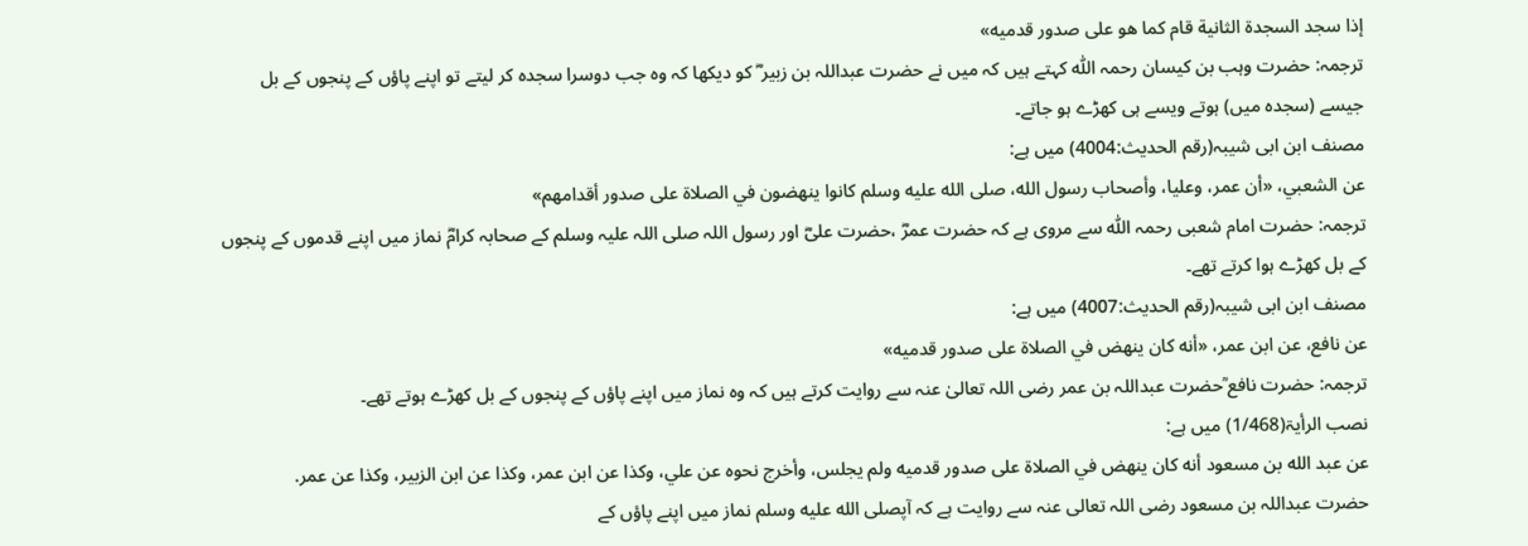إذا سجد السجدة الثانية قام كما هو على صدور قدميه»
ترجمہ: حضرت وہب بن کیسان رحمہ اللّٰہ کہتے ہیں کہ میں نے حضرت عبداللہ بن زبیر ؓ کو دیکھا کہ وہ جب دوسرا سجدہ کر لیتے تو اپنے پاؤں کے پنجوں کے بل جیسے (سجدہ میں) ہوتے ویسے ہی کھڑے ہو جاتے۔
مصنف ابن ابی شیبہ(رقم الحدیث:4004) میں ہے:
عن الشعبي، «أن عمر، وعليا، وأصحاب رسول الله، صلى الله عليه وسلم كانوا ينهضون في الصلاة على صدور أقدامهم»
ترجمہ: حضرت امام شعبی رحمہ اللّٰہ سے مروی ہے کہ حضرت عمرؓ ،حضرت علیؓ اور رسول اللہ صلی اللہ علیہ وسلم کے صحابہ کرامؓ نماز میں اپنے قدموں کے پنجوں کے بل کھڑے ہوا کرتے تھے۔
مصنف ابن ابی شیبہ(رقم الحدیث:4007) میں ہے:
عن نافع، عن ابن عمر، «أنه كان ينهض في الصلاة على صدور قدميه»
ترجمہ: حضرت نافع ؒحضرت عبداللہ بن عمر رضی اللہ تعالیٰ عنہ سے روایت کرتے ہیں کہ وہ نماز میں اپنے پاؤں کے پنجوں کے بل کھڑے ہوتے تھے۔
نصب الرأیۃ(1/468) میں ہے:
عن عبد الله بن مسعود أنه كان ينهض في الصلاة على صدور قدميه ولم يجلس، وأخرج نحوه عن علي، وكذا عن ابن عمر، وكذا عن ابن الزبير، وكذا عن عمر.
حضرت عبداللہ بن مسعود رضی اللہ تعالی عنہ سے روایت ہے کہ آپصلى الله عليه وسلم نماز میں اپنے پاؤں کے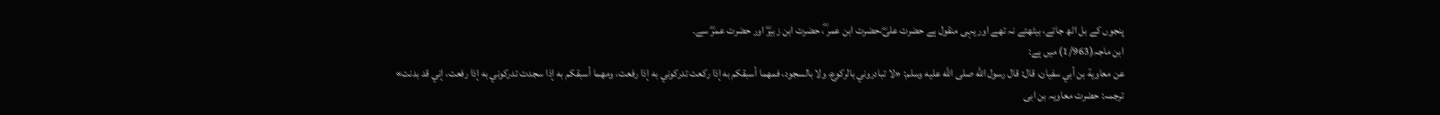پنجوں کے بل اٹھ جاتے، بیٹھتے نہ تھے اور یہی منقول ہے حضرت علیؓ،حضرت ابن عمر ؓ، حضرت ابن زبیرؓ اور حضرت عمرؓ سے۔
ابن ماجہ(1/963) میں ہے:
عن معاوية بن أبي سفيان، قال: قال رسول الله صلى الله عليه وسلم: «لا تبادروني بالركوع، ولا بالسجود، فمهما أسبقكم به إذا ركعت تدركوني به إذا رفعت، ومهما أسبقكم به إذا سجدت تدركوني به إذا رفعت، إني قد بدنت»
ترجمہ: حضرت معاویہ بن ابی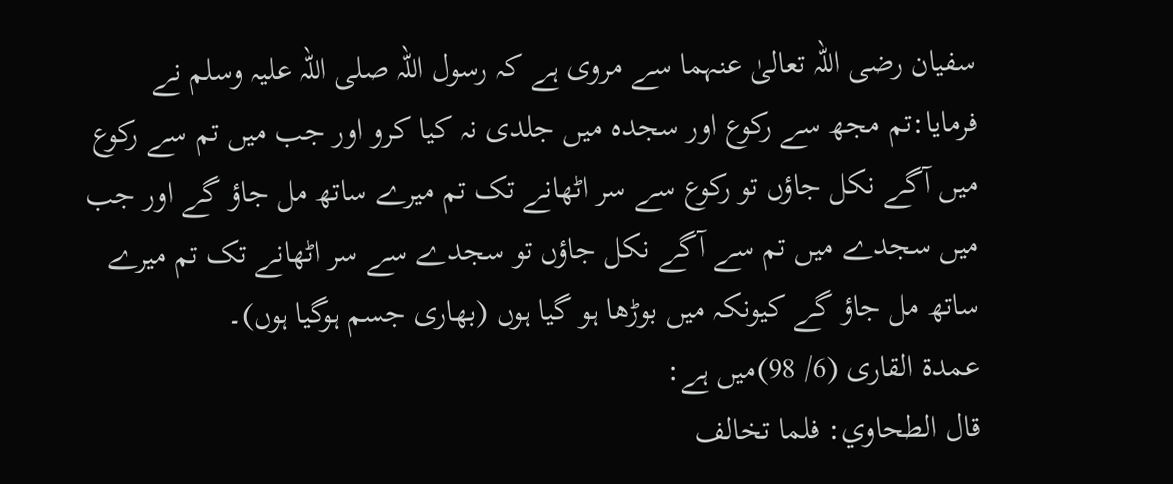سفیان رضی اللہ تعالیٰ عنہما سے مروی ہے کہ رسول اللہ صلی اللہ علیہ وسلم نے فرمایا:تم مجھ سے رکوع اور سجدہ میں جلدی نہ کیا کرو اور جب میں تم سے رکوع میں آگے نکل جاؤں تو رکوع سے سر اٹھانے تک تم میرے ساتھ مل جاؤ گے اور جب میں سجدے میں تم سے آگے نکل جاؤں تو سجدے سے سر اٹھانے تک تم میرے ساتھ مل جاؤ گے کیونکہ میں بوڑھا ہو گیا ہوں (بھاری جسم ہوگیا ہوں)۔
عمدة القاری (6/ 98)میں ہے:
قال الطحاوي: فلما تخالف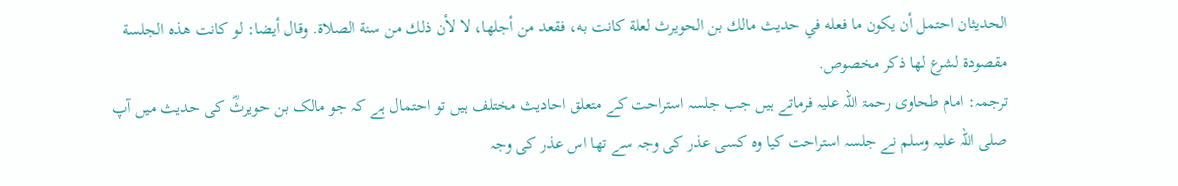الحديثان احتمل أن يكون ما فعله في حديث مالك بن الحويرث لعلة كانت به، فقعد من أجلها، لا لأن ذلك من سنة الصلاة. وقال أيضا: لو كانت هذه الجلسة مقصودة لشرع لها ذكر مخصوص.
ترجمہ: امام طحاوی رحمۃ اللہ علیہ فرماتے ہیں جب جلسہ استراحت کے متعلق احادیث مختلف ہیں تو احتمال ہے کہ جو مالک بن حویرثؓ کی حدیث میں آپ صلی اللہ علیہ وسلم نے جلسہ استراحت کیا وہ کسی عذر کی وجہ سے تھا اس عذر کی وجہ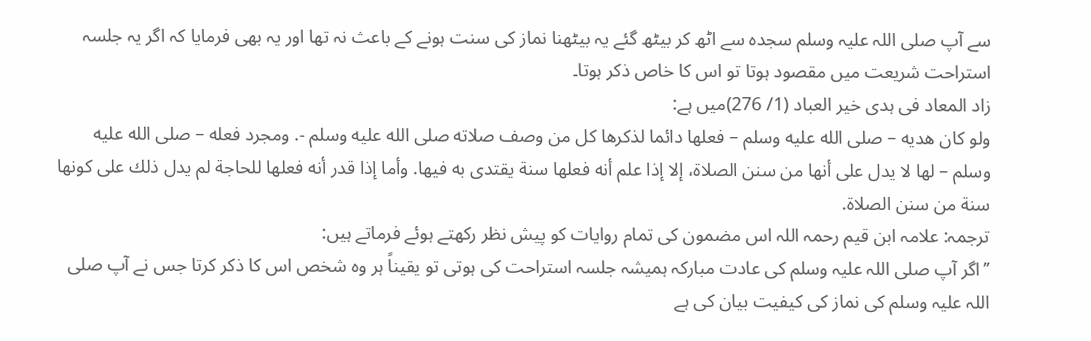سے آپ صلی اللہ علیہ وسلم سجدہ سے اٹھ کر بیٹھ گئے یہ بیٹھنا نماز کی سنت ہونے کے باعث نہ تھا اور یہ بھی فرمایا کہ اگر یہ جلسہ استراحت شریعت میں مقصود ہوتا تو اس کا خاص ذکر ہوتا۔
زاد المعاد فی ہدی خير العباد (1/ 276)میں ہے:
ولو كان هديه – صلى الله عليه وسلم – فعلها دائما لذكرها كل من وصف صلاته صلى الله عليه وسلم -. ومجرد فعله – صلى الله عليه وسلم – لها لا يدل على أنها من سنن الصلاة، إلا إذا علم أنه فعلها سنة يقتدى به فيها. وأما إذا قدر أنه فعلها للحاجة لم يدل ذلك على كونها سنة من سنن الصلاة.
ترجمہ: علامہ ابن قیم رحمہ اللہ اس مضمون کی تمام روایات کو پیش نظر رکھتے ہوئے فرماتے ہیں:
’’اگر آپ صلی اللہ علیہ وسلم کی عادت مبارکہ ہمیشہ جلسہ استراحت کی ہوتی تو یقیناً ہر وہ شخص اس کا ذکر کرتا جس نے آپ صلی اللہ علیہ وسلم کی نماز کی کیفیت بیان کی ہے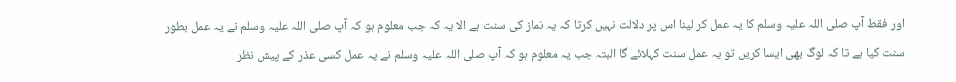اور فقط آپ صلی اللہ علیہ وسلم کا یہ عمل کر لینا اس پر دلالت نہیں کرتا کہ یہ نماز کی سنت ہے الا یہ کہ جب معلوم ہو کہ آپ صلی اللہ علیہ وسلم نے یہ عمل بطور سنت کیا ہے تا کہ لوگ بھی ایسا کریں تو یہ عمل سنت کہلائے گا البتہ جب یہ معلوم ہو کہ آپ صلی اللہ علیہ وسلم نے یہ عمل کسی عذر کے پیش نظر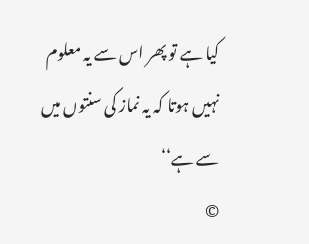کیا ہے تو پھر اس سے یہ معلوم نہیں ہوتا کہ یہ نماز کی سنتوں میں سے ہے‘‘
©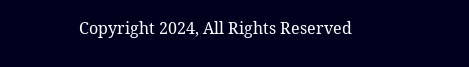Copyright 2024, All Rights Reserved